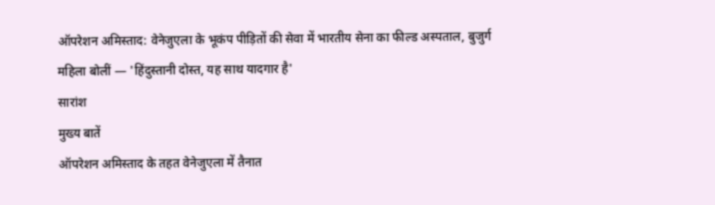ऑपरेशन अमिस्ताद: वेनेजुएला के भूकंप पीड़ितों की सेवा में भारतीय सेना का फील्ड अस्पताल, बुजुर्ग महिला बोलीं — 'हिंदुस्तानी दोस्त, यह साथ यादगार है'
सारांश
मुख्य बातें
ऑपरेशन अमिस्ताद के तहत वेनेजुएला में तैनात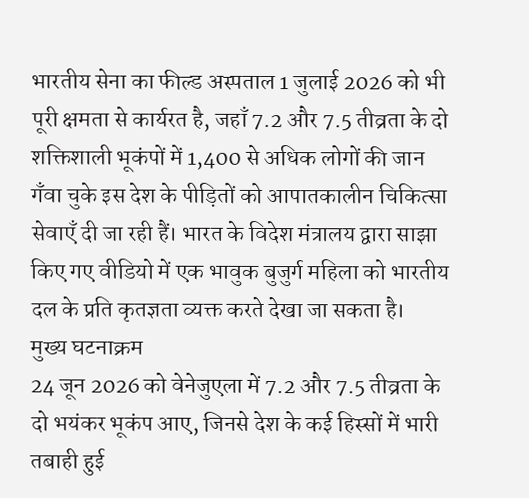भारतीय सेना का फील्ड अस्पताल 1 जुलाई 2026 को भी पूरी क्षमता से कार्यरत है, जहाँ 7.2 और 7.5 तीव्रता के दो शक्तिशाली भूकंपों में 1,400 से अधिक लोगों की जान गँवा चुके इस देश के पीड़ितों को आपातकालीन चिकित्सा सेवाएँ दी जा रही हैं। भारत के विदेश मंत्रालय द्वारा साझा किए गए वीडियो में एक भावुक बुजुर्ग महिला को भारतीय दल के प्रति कृतज्ञता व्यक्त करते देखा जा सकता है।
मुख्य घटनाक्रम
24 जून 2026 को वेनेजुएला में 7.2 और 7.5 तीव्रता के दो भयंकर भूकंप आए, जिनसे देश के कई हिस्सों में भारी तबाही हुई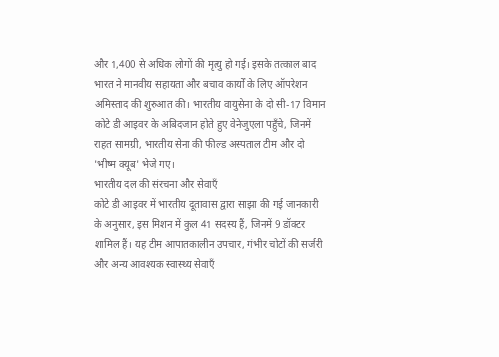और 1,400 से अधिक लोगों की मृत्यु हो गई। इसके तत्काल बाद भारत ने मानवीय सहायता और बचाव कार्यों के लिए ऑपरेशन अमिस्ताद की शुरुआत की। भारतीय वायुसेना के दो सी-17 विमान कोटे डी आइवर के अबिदजान होते हुए वेनेजुएला पहुँचे, जिनमें राहत सामग्री, भारतीय सेना की फील्ड अस्पताल टीम और दो 'भीष्म क्यूब' भेजे गए।
भारतीय दल की संरचना और सेवाएँ
कोटे डी आइवर में भारतीय दूतावास द्वारा साझा की गई जानकारी के अनुसार, इस मिशन में कुल 41 सदस्य हैं, जिनमें 9 डॉक्टर शामिल हैं। यह टीम आपातकालीन उपचार, गंभीर चोटों की सर्जरी और अन्य आवश्यक स्वास्थ्य सेवाएँ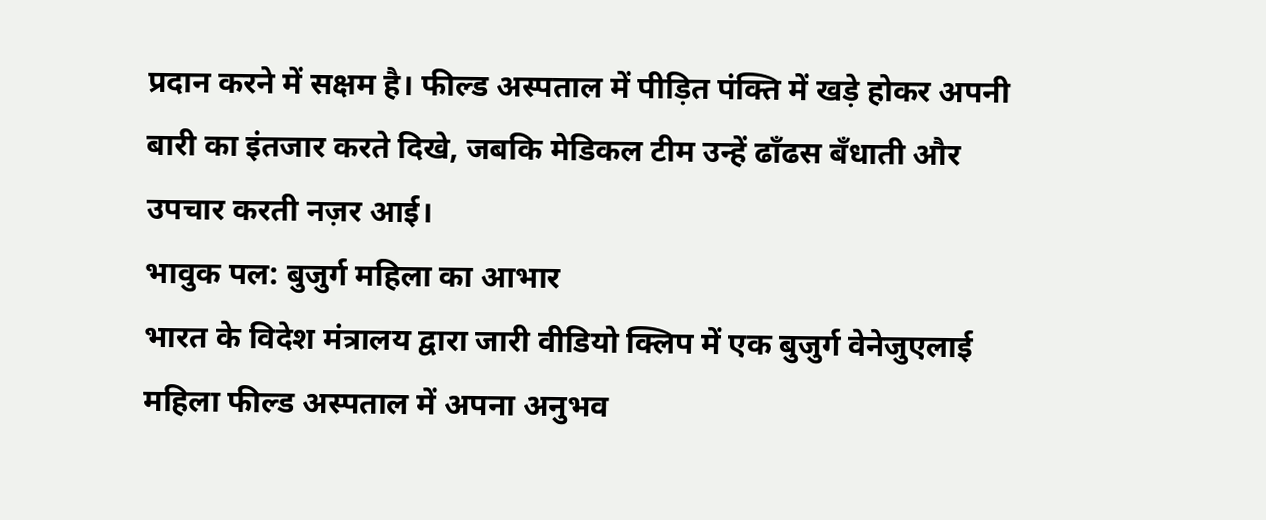प्रदान करने में सक्षम है। फील्ड अस्पताल में पीड़ित पंक्ति में खड़े होकर अपनी बारी का इंतजार करते दिखे, जबकि मेडिकल टीम उन्हें ढाँढस बँधाती और उपचार करती नज़र आई।
भावुक पल: बुजुर्ग महिला का आभार
भारत के विदेश मंत्रालय द्वारा जारी वीडियो क्लिप में एक बुजुर्ग वेनेजुएलाई महिला फील्ड अस्पताल में अपना अनुभव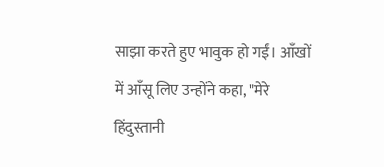साझा करते हुए भावुक हो गईं। आँखों में आँसू लिए उन्होंने कहा, "मेरे हिंदुस्तानी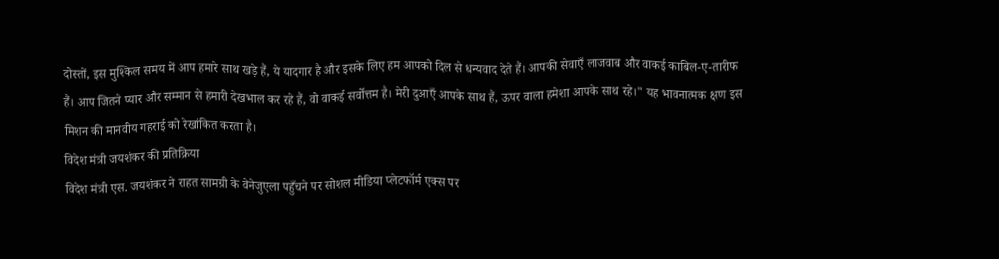दोस्तों, इस मुश्किल समय में आप हमारे साथ खड़े हैं, ये यादगार है और इसके लिए हम आपको दिल से धन्यवाद देते हैं। आपकी सेवाएँ लाजवाब और वाकई काबिल-ए-तारीफ हैं। आप जितने प्यार और सम्मान से हमारी देखभाल कर रहे हैं, वो वाकई सर्वोत्तम है। मेरी दुआएँ आपके साथ हैं, ऊपर वाला हमेशा आपके साथ रहे।" यह भावनात्मक क्षण इस मिशन की मानवीय गहराई को रेखांकित करता है।
विदेश मंत्री जयशंकर की प्रतिक्रिया
विदेश मंत्री एस. जयशंकर ने राहत सामग्री के वेनेजुएला पहुँचने पर सोशल मीडिया प्लेटफॉर्म एक्स पर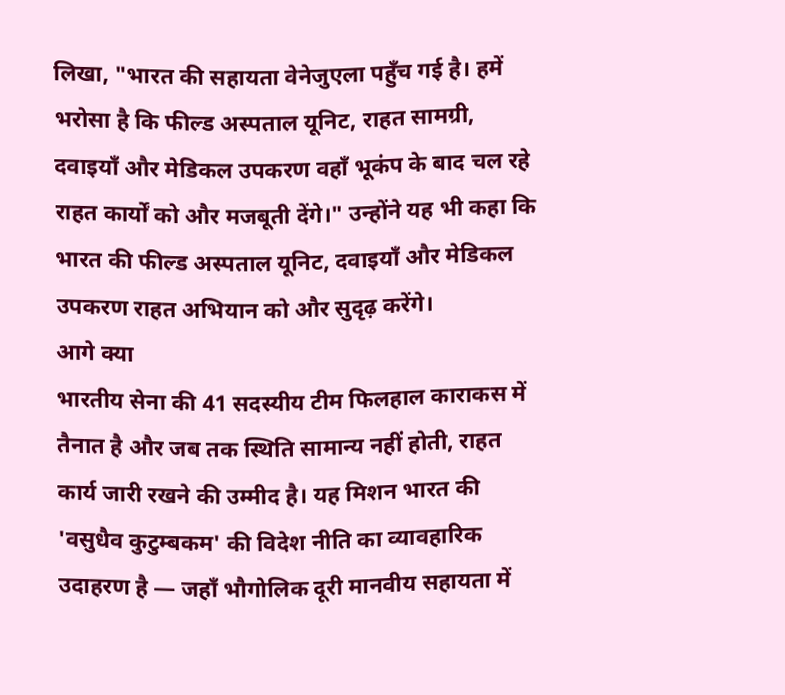लिखा, "भारत की सहायता वेनेजुएला पहुँच गई है। हमें भरोसा है कि फील्ड अस्पताल यूनिट, राहत सामग्री, दवाइयाँ और मेडिकल उपकरण वहाँ भूकंप के बाद चल रहे राहत कार्यों को और मजबूती देंगे।" उन्होंने यह भी कहा कि भारत की फील्ड अस्पताल यूनिट, दवाइयाँ और मेडिकल उपकरण राहत अभियान को और सुदृढ़ करेंगे।
आगे क्या
भारतीय सेना की 41 सदस्यीय टीम फिलहाल काराकस में तैनात है और जब तक स्थिति सामान्य नहीं होती, राहत कार्य जारी रखने की उम्मीद है। यह मिशन भारत की 'वसुधैव कुटुम्बकम' की विदेश नीति का व्यावहारिक उदाहरण है — जहाँ भौगोलिक दूरी मानवीय सहायता में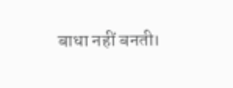बाधा नहीं बनती।